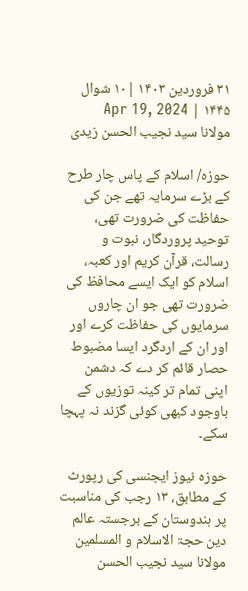۳۱ فروردین ۱۴۰۳ |۱۰ شوال ۱۴۴۵ | Apr 19, 2024
مولانا سید نجیب الحسن زیدی

حوزہ/ اسلام کے پاس چار طرح کے بڑے سرمایہ تھے جن کی حفاظت کی ضرورت تھی، توحید پروردگار، نبوت و رسالت، قرآن کریم اور کعبہ، اسلام کو ایک ایسے محافظ کی ضرورت تھی جو ان چاروں سرمایوں کی حفاظت کرے اور اور ان کے اردگرد ایسا مضبوط حصار قائم کر دے کہ دشمن اپنی تمام تر کینہ توزیوں کے باوجود کبھی کوئی گزند نہ پہچا سکے۔

حوزہ نیوز ایجنسی کی رپورٹ کے مطابق، ۱۳ رجب کی مناسبت پر ہندوستان کے برجستہ عالم دین حجۃ الاسلام و المسلمین مولانا سید نجیب الحسن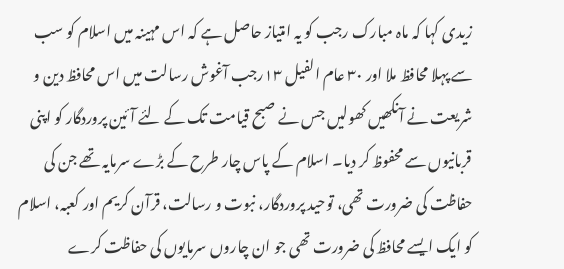زیدی کہا کہ ماہ مبارک رجب کو یہ امتیاز حاصل ہے کہ اس مہینہ میں اسلام کو سب سے پہلا محافظ ملا اور ٣٠ عام الفیل ١٣رجب آغوش رسالت میں اس محافظ دین و شریعت نے آنکھیں کھولیں جس نے صبح قیامت تک کے لئے آئین پروردگار کو اپنی قربانیوں سے محفوظ کر دیا۔ اسلام کے پاس چار طرح کے بڑے سرمایہ تھے جن کی حفاظت کی ضرورت تھی، توحید پروردگار، نبوت و رسالت، قرآن کریم اور کعبہ، اسلام کو ایک ایسے محافظ کی ضرورت تھی جو ان چاروں سرمایوں کی حفاظت کرے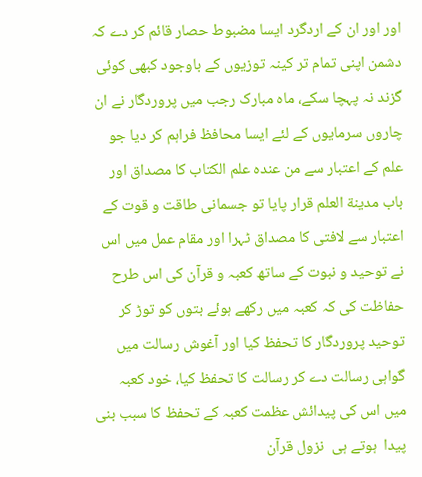اور اور ان کے اردگرد ایسا مضبوط حصار قائم کر دے کہ دشمن اپنی تمام تر کینہ توزیوں کے باوجود کبھی کوئی گزند نہ پہچا سکے، ماہ مبارک رجب میں پروردگار نے ان چاروں سرمایوں کے لئے ایسا محافظ فراہم کر دیا جو علم کے اعتبار سے من عندہ علم الکتاب کا مصداق اور باب مدینة العلم قرار پایا تو جسمانی طاقت و قوت کے اعتبار سے لافتی کا مصداق ٹہرا اور مقام عمل میں اس نے توحید و نبوت کے ساتھ کعبہ و قرآن کی اس طرح حفاظت کی کہ کعبہ میں رکھے ہوئے بتوں کو توڑ کر توحید پروردگار کا تحفظ کیا اور آغوش رسالت میں گواہی رسالت دے کر رسالت کا تحفظ کیا، خود کعبہ میں اس کی پیدائش عظمت کعبہ کے تحفظ کا سبب بنی پیدا  ہوتے ہی  نزول قرآن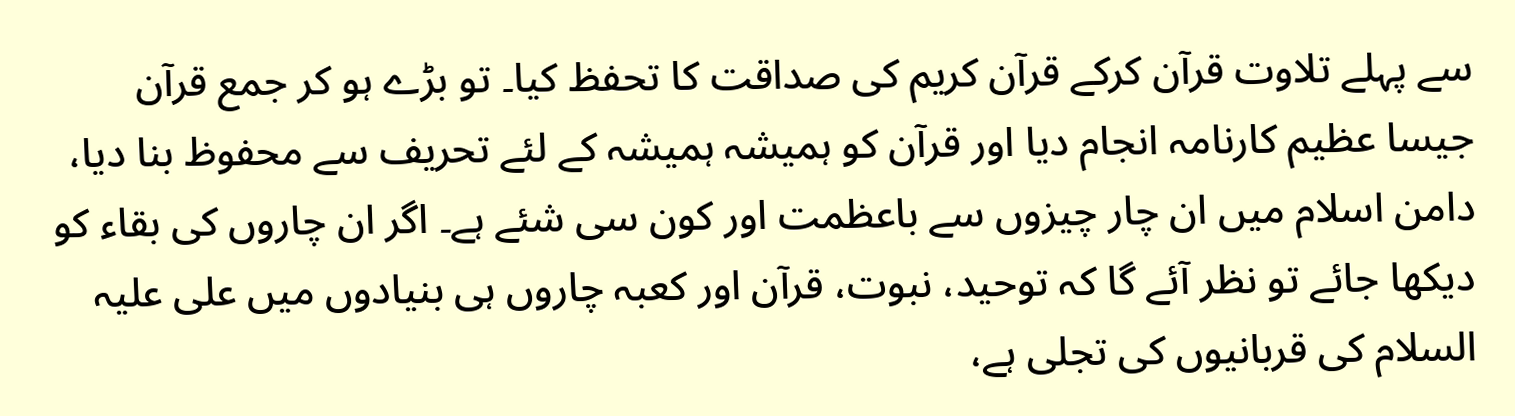سے پہلے تلاوت قرآن کرکے قرآن کریم کی صداقت کا تحفظ کیا۔ تو بڑے ہو کر جمع قرآن جیسا عظیم کارنامہ انجام دیا اور قرآن کو ہمیشہ ہمیشہ کے لئے تحریف سے محفوظ بنا دیا، دامن اسلام میں ان چار چیزوں سے باعظمت اور کون سی شئے ہے۔ اگر ان چاروں کی بقاء کو دیکھا جائے تو نظر آئے گا کہ توحید، نبوت، قرآن اور کعبہ چاروں ہی بنیادوں میں علی علیہ السلام کی قربانیوں کی تجلی ہے،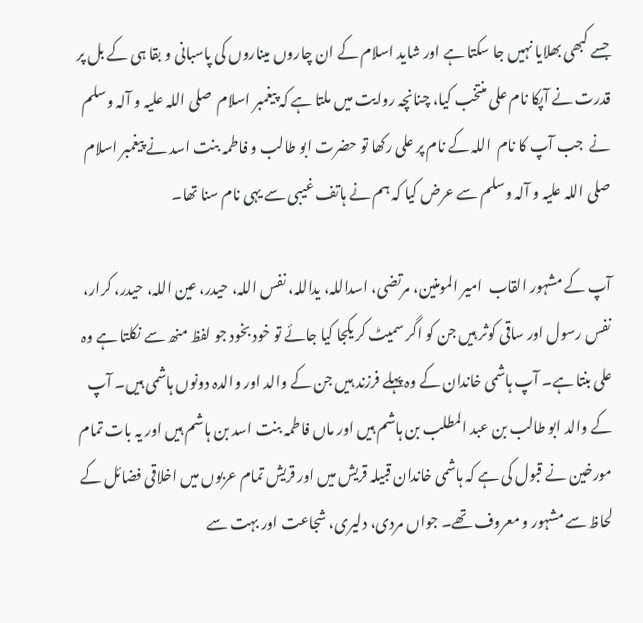جسے کبھی بھلایا نہیں جا سکتا ہے اور شاید اسلام کے ان چاروں میناروں کی پاسبانی و بقا ہی کے بل پر قدرت نے آپکا نام علی منتخب کیا، چنانچہ روایت میں ملتا ہے کہ پیغمبر اسلام  صلی اللہ علیہ و آلہ وسلم نے  جب آپ کا نام  اللہ کے نام پر علی رکھا تو حضرت ابو طالب و فاطمہ بنت اسد نے پیغمبر اسلام  صلی اللہ علیہ و آلہ وسلم سے عرض کیا کہ ہم نے ہاتف غیبی سے یہی نام سنا تھا۔

آپ کے مشہور القاب  امیر المومنین، مرتضی، اسداللہ، یداللہ، نفس اللہ، حیدر، عین اللہ، حیدر، کرار، نفس رسول اور ساقی کوثر ہیں جن کو اگر سمیٹ کر یکجا کیا جائے تو خود بخود جو لفظ منھ سے نکلتا ہے وہ علی بنتا ہے۔ آپ ہاشمی خاندان کے وہ پہلے فرزند ہیں جن کے والد اور والدہ دونوں ہاشمی ہیں۔ آپ کے والد ابو طالب بن عبد المطلب بن ہاشم ہیں اور ماں فاطمہ بنت اسد بن ہاشم ہیں اور یہ بات تمام مورخین نے قبول کی ہے کہ ہاشمی خاندان قبیلہ قریش میں اور قریش تمام عربوں میں اخلاقی فضائل کے لحاظ سے مشہور و معروف تھے۔ جواں مردی، دلیری، شجاعت اور بہت سے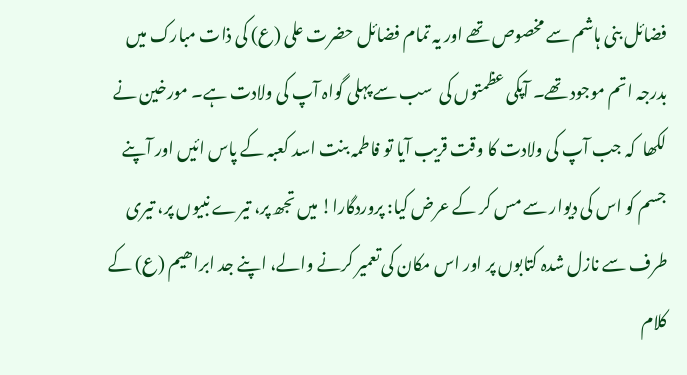فضائل بنی ہاشم سے مخصوص تھے اور یہ تمام فضائل حضرت علی (ع) کی ذات مبارک میں بدرجہ اتم موجود تھے۔ آپکی عظمتوں کی  سب سے پہلی گواہ آپ کی ولادت ہے۔ مورخین نے لکھا  کہ جب آپ کی ولادت کا وقت قریب آیا تو فاطمہ بنت اسد کعبہ کے پاس ائیں اور آپنے جسم کو اس کی دیوار سے مس کر کے عرض کیا: پروردگارا! میں تجھ پر، تیرے نبیوں پر، تیری طرف سے نازل شدہ کتابوں پر اور اس مکان کی تعمیر کرنے والے، اپنے جد ابراھیم (ع) کے کلام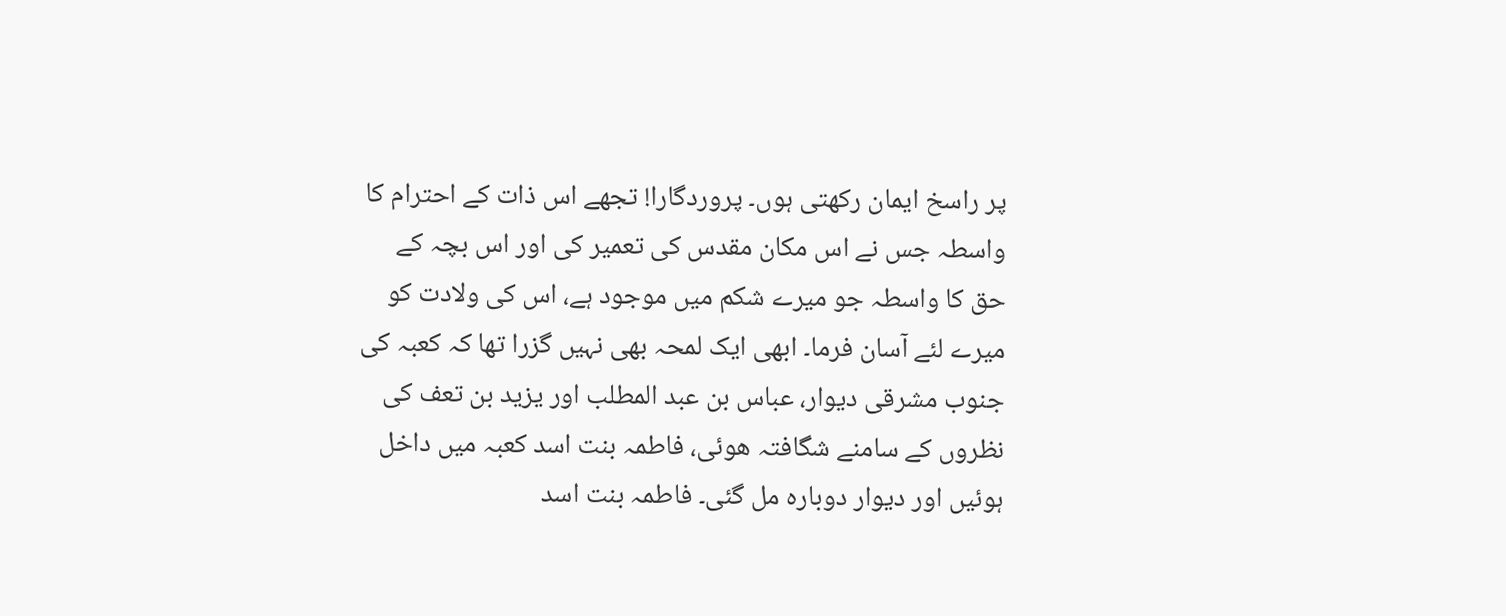پر راسخ ایمان رکھتی ہوں۔ پروردگارا! تجھے اس ذات کے احترام کا واسطہ جس نے اس مکان مقدس کی تعمیر کی اور اس بچہ کے حق کا واسطہ جو میرے شکم میں موجود ہے، اس کی ولادت کو میرے لئے آسان فرما۔ ابھی ایک لمحہ بھی نہیں گزرا تھا کہ کعبہ کی جنوب مشرقی دیوار، عباس بن عبد المطلب اور یزید بن تعف کی نظروں کے سامنے شگافتہ ھوئی، فاطمہ بنت اسد کعبہ میں داخل ہوئیں اور دیوار دوبارہ مل گئی۔ فاطمہ بنت اسد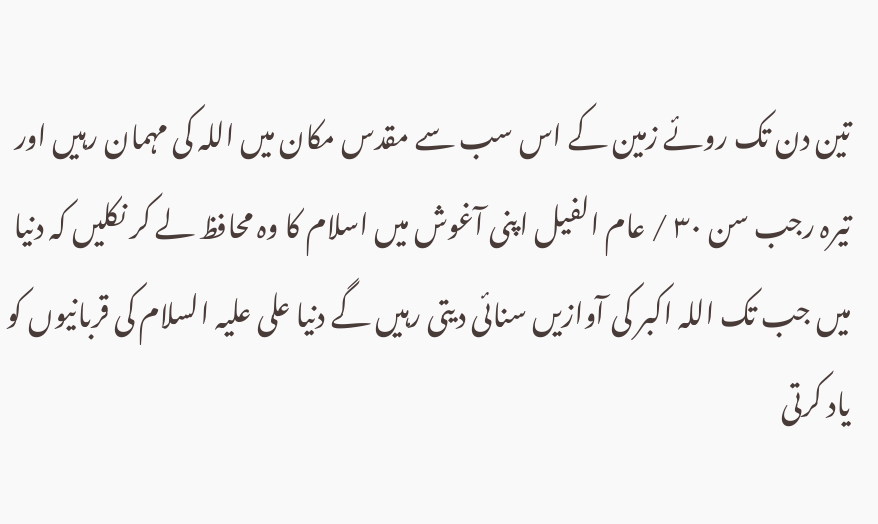تین دن تک روئے زمین کے اس سب سے مقدس مکان میں اللہ کی مہمان رہیں اور تیرہ رجب سن ٣٠ / عام الفیل اپنی آغوش میں اسلام کا وہ محافظ لے کر نکلیں کہ دنیا میں جب تک اللہ اکبر کی آوازیں سنائی دیتی رہیں گے دنیا علی علیہ السلام کی قربانیوں کو یاد کرتی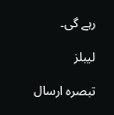رہے گی۔

لیبلز

تبصرہ ارسال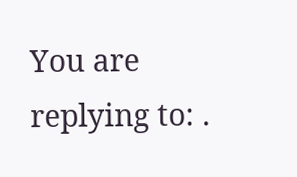You are replying to: .